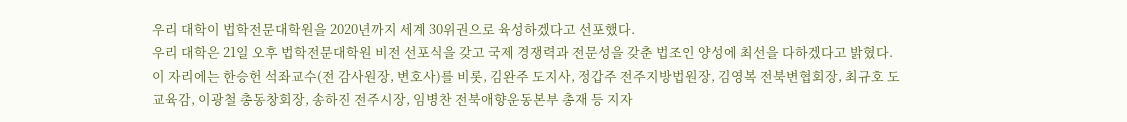우리 대학이 법학전문대학원을 2020년까지 세계 30위권으로 육성하겠다고 선포했다.
우리 대학은 21일 오후 법학전문대학원 비전 선포식을 갖고 국제 경쟁력과 전문성을 갖춘 법조인 양성에 최선을 다하겠다고 밝혔다.
이 자리에는 한승헌 석좌교수(전 감사원장, 변호사)를 비롯, 김완주 도지사, 정갑주 전주지방법원장, 김영복 전북변협회장, 최규호 도교육감, 이광철 총동창회장, 송하진 전주시장, 임병찬 전북애향운동본부 총재 등 지자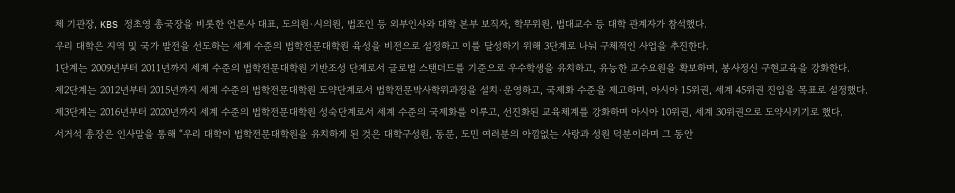체 기관장, KBS 정초영 총국장을 비롯한 언론사 대표, 도의원·시의원, 법조인 등 외부인사와 대학 본부 보직자, 학무위원, 법대교수 등 대학 관계자가 참석했다.
우리 대학은 지역 및 국가 발전을 선도하는 세계 수준의 법학전문대학원 육성을 비전으로 설정하고 이를 달성하기 위해 3단계로 나눠 구체적인 사업을 추진한다.
1단계는 2009년부터 2011년까지 세계 수준의 법학전문대학원 기반조성 단계로서 글로벌 스탠더드를 기준으로 우수학생을 유치하고, 유능한 교수요원을 확보하며, 봉사정신 구현교육을 강화한다.
제2단계는 2012년부터 2015년까지 세계 수준의 법학전문대학원 도약단계로서 법학전문박사학위과정을 설치·운영하고, 국제화 수준을 제고하며, 아시아 15위권, 세계 45위권 진입을 목표로 설정했다.
제3단계는 2016년부터 2020년까지 세계 수준의 법학전문대학원 성숙단계로서 세계 수준의 국제화를 이루고, 선진화된 교육체계를 강화하며 아시아 10위권, 세계 30위권으로 도약시키기로 했다.
서거석 총장은 인사말을 통해 “우리 대학이 법학전문대학원을 유치하게 된 것은 대학구성원, 동문, 도민 여러분의 아낌없는 사랑과 성원 덕분이라며 그 동안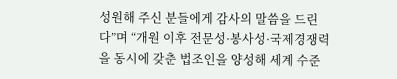성원해 주신 분들에게 감사의 말씀을 드린다”며 “개원 이후 전문성·봉사성·국제경쟁력을 동시에 갖춘 법조인을 양성해 세계 수준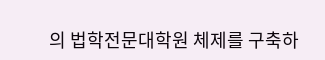의 법학전문대학원 체제를 구축하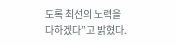도록 최선의 노력을 다하겠다”고 밝혔다.